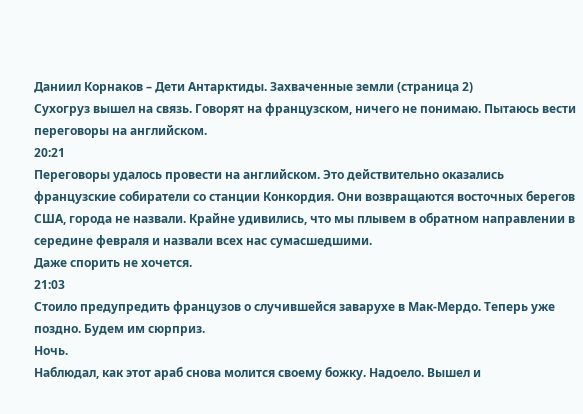Даниил Корнаков – Дети Антарктиды. Захваченные земли (страница 2)
Сухогруз вышел на связь. Говорят на французском, ничего не понимаю. Пытаюсь вести переговоры на английском.
20:21
Переговоры удалось провести на английском. Это действительно оказались французские собиратели со станции Конкордия. Они возвращаются восточных берегов США, города не назвали. Крайне удивились, что мы плывем в обратном направлении в середине февраля и назвали всех нас сумасшедшими.
Даже спорить не хочется.
21:03
Стоило предупредить французов о случившейся заварухе в Мак-Мердо. Теперь уже поздно. Будем им сюрприз.
Ночь.
Наблюдал, как этот араб снова молится своему божку. Надоело. Вышел и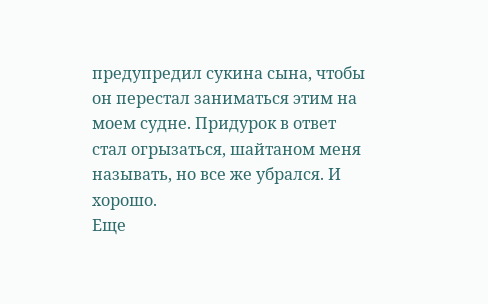предупредил сукина сына, чтобы он перестал заниматься этим на моем судне. Придурок в ответ стал огрызаться, шайтаном меня называть, но все же убрался. И хорошо.
Еще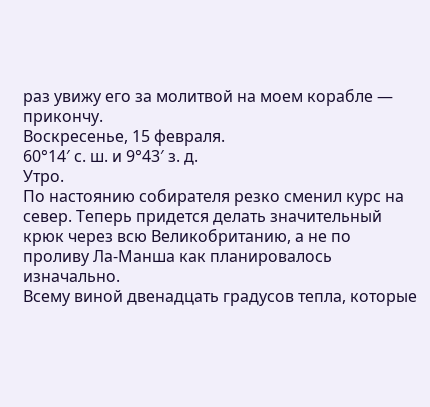раз увижу его за молитвой на моем корабле — прикончу.
Воскресенье, 15 февраля.
60°14′ с. ш. и 9°43′ з. д.
Утро.
По настоянию собирателя резко сменил курс на север. Теперь придется делать значительный крюк через всю Великобританию, а не по проливу Ла-Манша как планировалось изначально.
Всему виной двенадцать градусов тепла, которые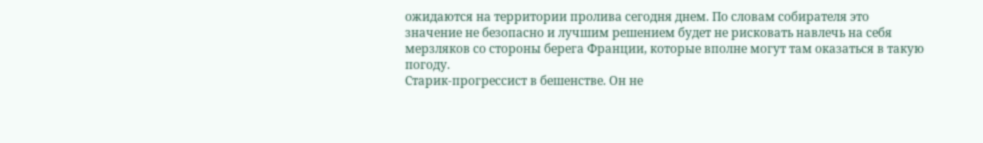ожидаются на территории пролива сегодня днем. По словам собирателя это значение не безопасно и лучшим решением будет не рисковать навлечь на себя мерзляков со стороны берега Франции, которые вполне могут там оказаться в такую погоду.
Старик-прогрессист в бешенстве. Он не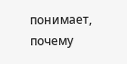понимает, почему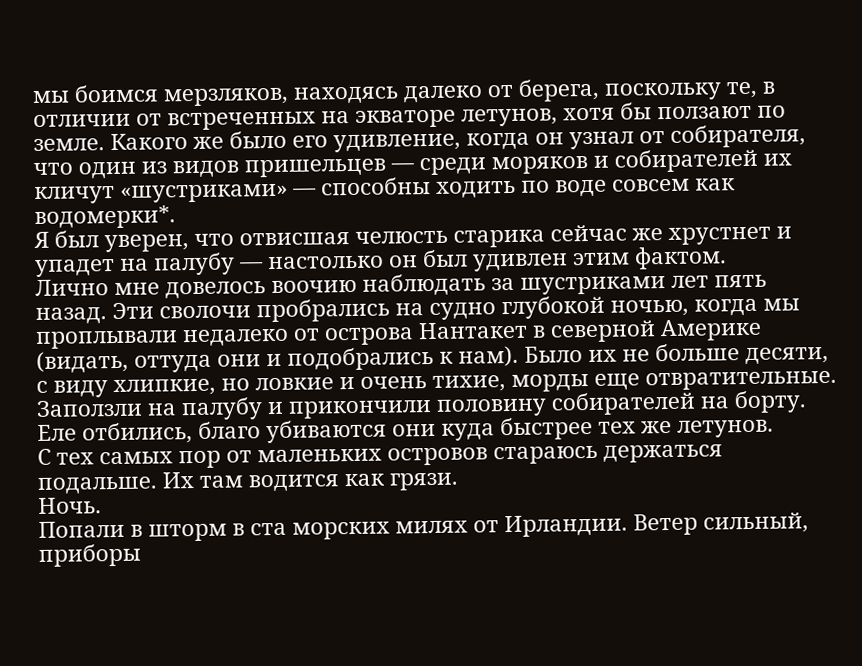мы боимся мерзляков, находясь далеко от берега, поскольку те, в отличии от встреченных на экваторе летунов, хотя бы ползают по земле. Какого же было его удивление, когда он узнал от собирателя, что один из видов пришельцев — среди моряков и собирателей их кличут «шустриками» — способны ходить по воде совсем как водомерки*.
Я был уверен, что отвисшая челюсть старика сейчас же хрустнет и упадет на палубу — настолько он был удивлен этим фактом.
Лично мне довелось воочию наблюдать за шустриками лет пять назад. Эти сволочи пробрались на судно глубокой ночью, когда мы проплывали недалеко от острова Нантакет в северной Америке (видать, оттуда они и подобрались к нам). Было их не больше десяти, с виду хлипкие, но ловкие и очень тихие, морды еще отвратительные. Заползли на палубу и прикончили половину собирателей на борту. Еле отбились, благо убиваются они куда быстрее тех же летунов.
С тех самых пор от маленьких островов стараюсь держаться подальше. Их там водится как грязи.
Ночь.
Попали в шторм в ста морских милях от Ирландии. Ветер сильный, приборы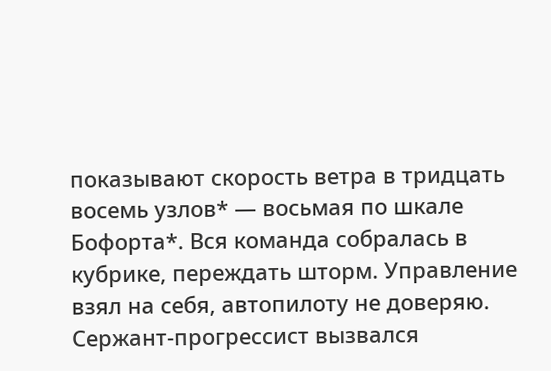показывают скорость ветра в тридцать восемь узлов* — восьмая по шкале Бофорта*. Вся команда собралась в кубрике, переждать шторм. Управление взял на себя, автопилоту не доверяю. Сержант-прогрессист вызвался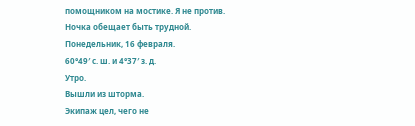помощником на мостике. Я не против.
Ночка обещает быть трудной.
Понедельник, 16 февраля.
60°49′ с. ш. и 4°37′ з. д.
Утро.
Вышли из шторма.
Экипаж цел, чего не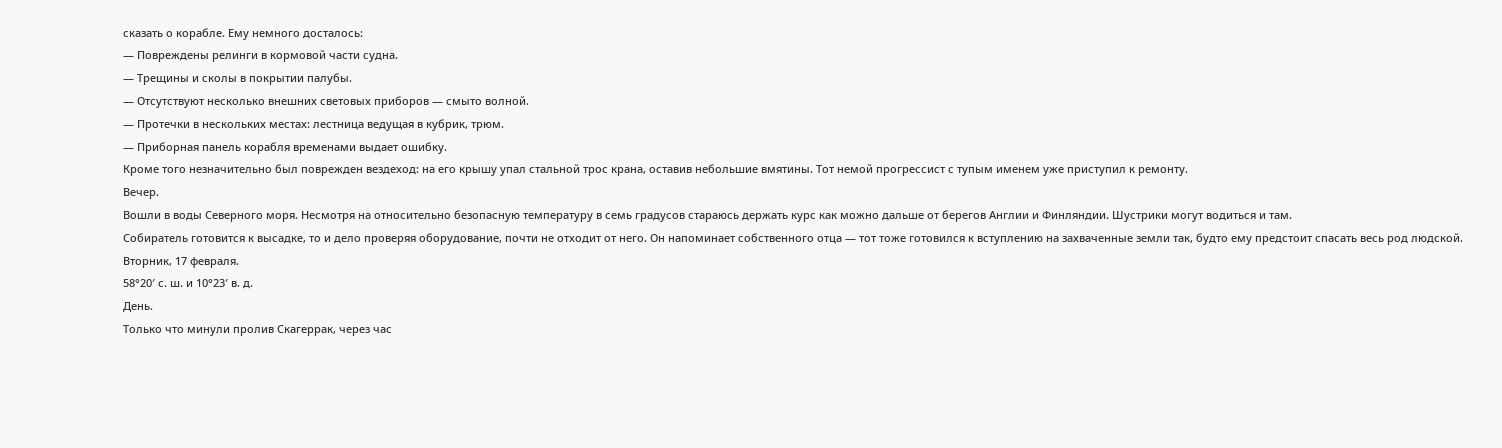сказать о корабле. Ему немного досталось:
— Повреждены релинги в кормовой части судна.
— Трещины и сколы в покрытии палубы.
— Отсутствуют несколько внешних световых приборов — смыто волной.
— Протечки в нескольких местах: лестница ведущая в кубрик, трюм.
— Приборная панель корабля временами выдает ошибку.
Кроме того незначительно был поврежден вездеход: на его крышу упал стальной трос крана, оставив небольшие вмятины. Тот немой прогрессист с тупым именем уже приступил к ремонту.
Вечер.
Вошли в воды Северного моря. Несмотря на относительно безопасную температуру в семь градусов стараюсь держать курс как можно дальше от берегов Англии и Финляндии. Шустрики могут водиться и там.
Собиратель готовится к высадке, то и дело проверяя оборудование, почти не отходит от него. Он напоминает собственного отца — тот тоже готовился к вступлению на захваченные земли так, будто ему предстоит спасать весь род людской.
Вторник, 17 февраля.
58°20′ с. ш. и 10°23′ в. д.
День.
Только что минули пролив Скагеррак, через час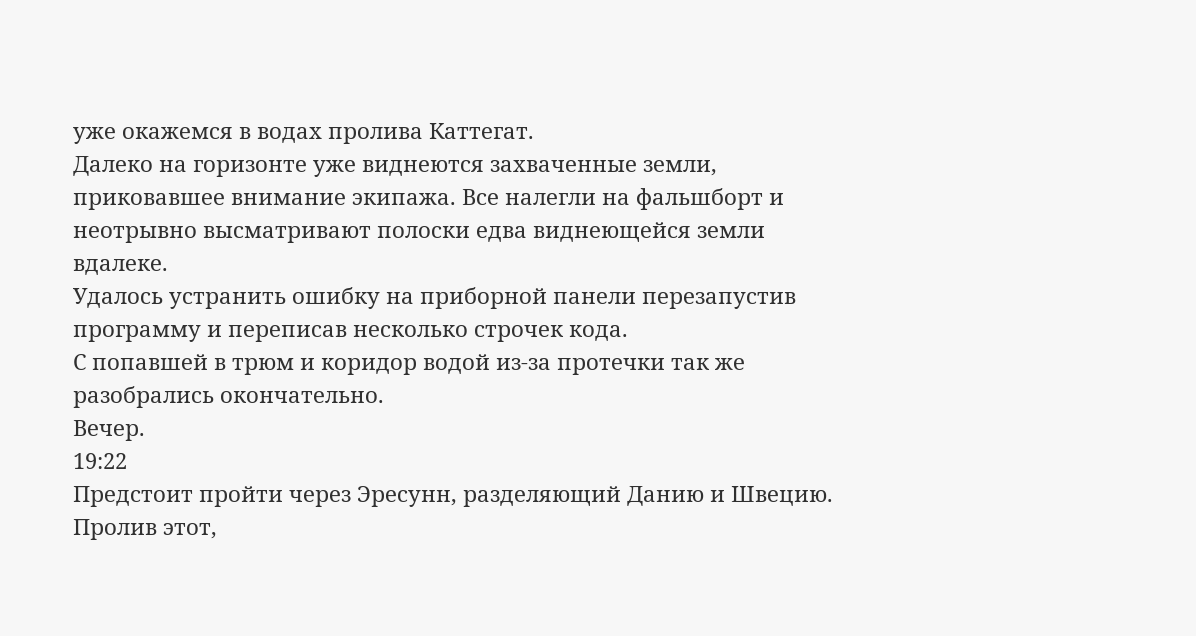уже окажемся в водах пролива Каттегат.
Далеко на горизонте уже виднеются захваченные земли, приковавшее внимание экипажа. Все налегли на фальшборт и неотрывно высматривают полоски едва виднеющейся земли вдалеке.
Удалось устранить ошибку на приборной панели перезапустив программу и переписав несколько строчек кода.
С попавшей в трюм и коридор водой из-за протечки так же разобрались окончательно.
Вечер.
19:22
Предстоит пройти через Эресунн, разделяющий Данию и Швецию. Пролив этот,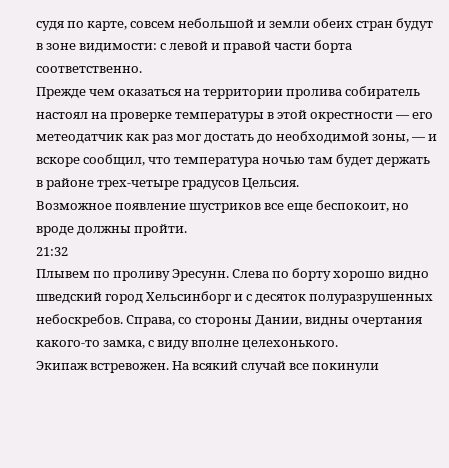судя по карте, совсем небольшой и земли обеих стран будут в зоне видимости: с левой и правой части борта соответственно.
Прежде чем оказаться на территории пролива собиратель настоял на проверке температуры в этой окрестности — его метеодатчик как раз мог достать до необходимой зоны, — и вскоре сообщил, что температура ночью там будет держать в районе трех-четыре градусов Цельсия.
Возможное появление шустриков все еще беспокоит, но вроде должны пройти.
21:32
Плывем по проливу Эресунн. Слева по борту хорошо видно шведский город Хельсинборг и с десяток полуразрушенных небоскребов. Справа, со стороны Дании, видны очертания какого-то замка, с виду вполне целехонького.
Экипаж встревожен. На всякий случай все покинули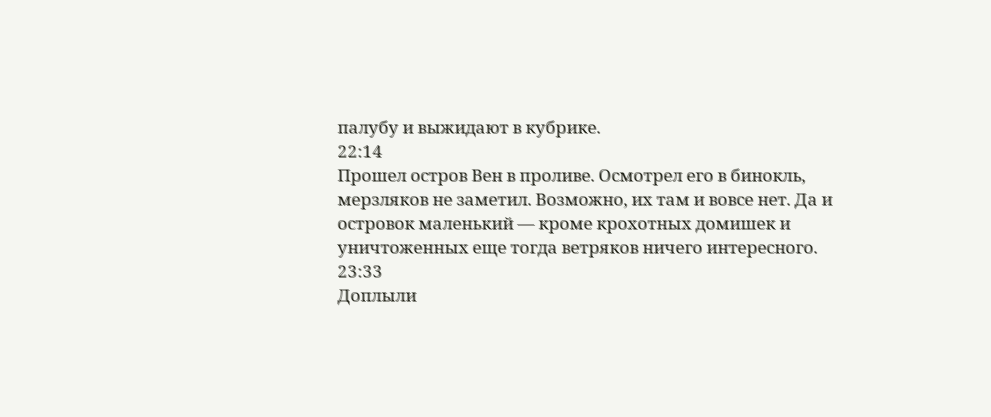палубу и выжидают в кубрике.
22:14
Прошел остров Вен в проливе. Осмотрел его в бинокль, мерзляков не заметил. Возможно, их там и вовсе нет. Да и островок маленький — кроме крохотных домишек и уничтоженных еще тогда ветряков ничего интересного.
23:33
Доплыли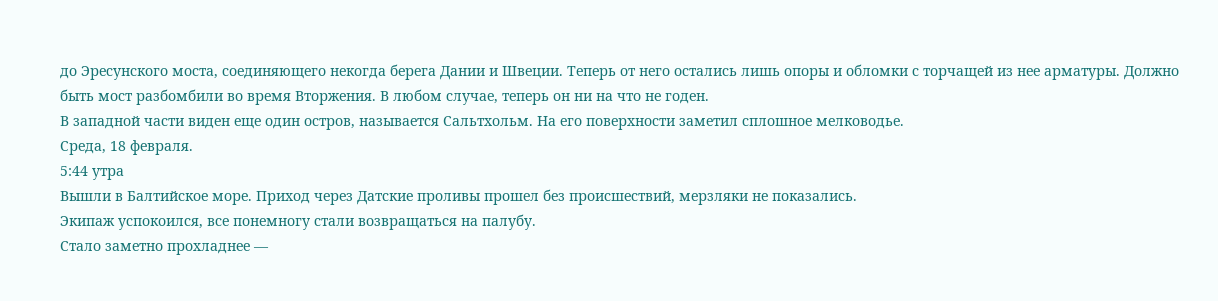до Эресунского моста, соединяющего некогда берега Дании и Швеции. Теперь от него остались лишь опоры и обломки с торчащей из нее арматуры. Должно быть мост разбомбили во время Вторжения. В любом случае, теперь он ни на что не годен.
В западной части виден еще один остров, называется Сальтхольм. На его поверхности заметил сплошное мелководье.
Среда, 18 февраля.
5:44 утра
Вышли в Балтийское море. Приход через Датские проливы прошел без происшествий, мерзляки не показались.
Экипаж успокоился, все понемногу стали возвращаться на палубу.
Стало заметно прохладнее —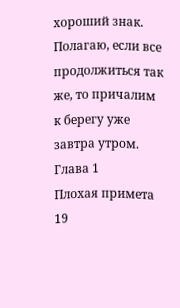хороший знак.
Полагаю, если все продолжиться так же, то причалим к берегу уже завтра утром.
Глава 1
Плохая примета
19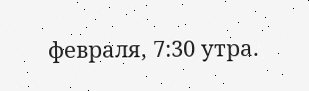февраля, 7:30 утра.